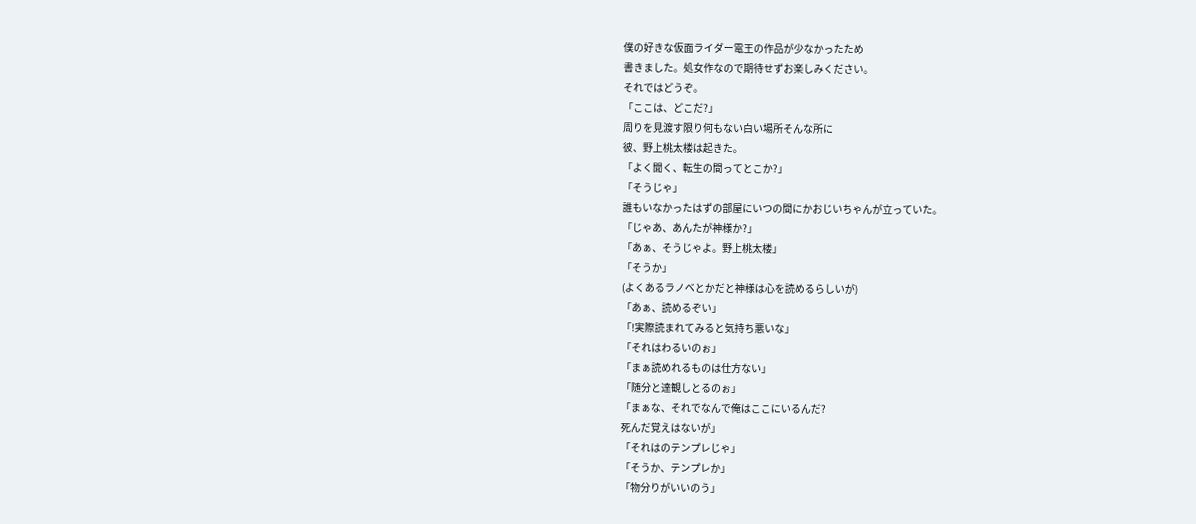僕の好きな仮面ライダー電王の作品が少なかったため
書きました。処女作なので期待せずお楽しみください。
それではどうぞ。
「ここは、どこだ?」
周りを見渡す限り何もない白い場所そんな所に
彼、野上桃太楼は起きた。
「よく聞く、転生の間ってとこか?」
「そうじゃ」
誰もいなかったはずの部屋にいつの間にかおじいちゃんが立っていた。
「じゃあ、あんたが神様か?」
「あぁ、そうじゃよ。野上桃太楼」
「そうか」
(よくあるラノベとかだと神様は心を読めるらしいが)
「あぁ、読めるぞい」
「!実際読まれてみると気持ち悪いな」
「それはわるいのぉ」
「まぁ読めれるものは仕方ない」
「随分と達観しとるのぉ」
「まぁな、それでなんで俺はここにいるんだ?
死んだ覚えはないが」
「それはのテンプレじゃ」
「そうか、テンプレか」
「物分りがいいのう」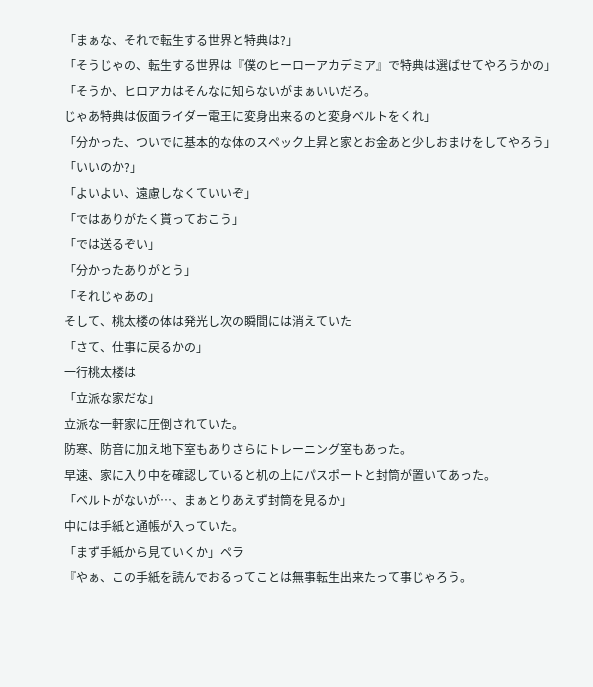「まぁな、それで転生する世界と特典は?」
「そうじゃの、転生する世界は『僕のヒーローアカデミア』で特典は選ばせてやろうかの」
「そうか、ヒロアカはそんなに知らないがまぁいいだろ。
じゃあ特典は仮面ライダー電王に変身出来るのと変身ベルトをくれ」
「分かった、ついでに基本的な体のスペック上昇と家とお金あと少しおまけをしてやろう」
「いいのか?」
「よいよい、遠慮しなくていいぞ」
「ではありがたく貰っておこう」
「では送るぞい」
「分かったありがとう」
「それじゃあの」
そして、桃太楼の体は発光し次の瞬間には消えていた
「さて、仕事に戻るかの」
一行桃太楼は
「立派な家だな」
立派な一軒家に圧倒されていた。
防寒、防音に加え地下室もありさらにトレーニング室もあった。
早速、家に入り中を確認していると机の上にパスポートと封筒が置いてあった。
「ベルトがないが…、まぁとりあえず封筒を見るか」
中には手紙と通帳が入っていた。
「まず手紙から見ていくか」ペラ
『やぁ、この手紙を読んでおるってことは無事転生出来たって事じゃろう。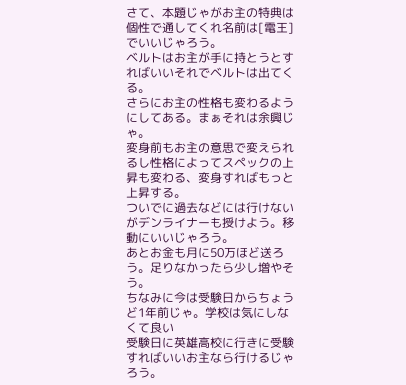さて、本題じゃがお主の特典は個性で通してくれ名前は[電王]でいいじゃろう。
ベルトはお主が手に持とうとすればいいそれでベルトは出てくる。
さらにお主の性格も変わるようにしてある。まぁそれは余興じゃ。
変身前もお主の意思で変えられるし性格によってスペックの上昇も変わる、変身すればもっと上昇する。
ついでに過去などには行けないがデンライナーも授けよう。移動にいいじゃろう。
あとお金も月に50万ほど送ろう。足りなかったら少し増やそう。
ちなみに今は受験日からちょうど1年前じゃ。学校は気にしなくて良い
受験日に英雄高校に行きに受験すればいいお主なら行けるじゃろう。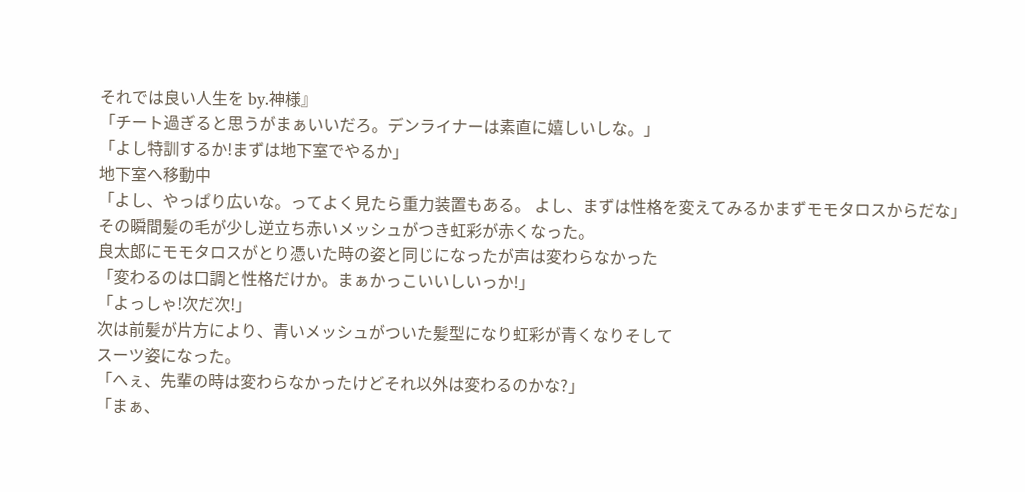それでは良い人生を by.神様』
「チート過ぎると思うがまぁいいだろ。デンライナーは素直に嬉しいしな。」
「よし特訓するか!まずは地下室でやるか」
地下室へ移動中
「よし、やっぱり広いな。ってよく見たら重力装置もある。 よし、まずは性格を変えてみるかまずモモタロスからだな」
その瞬間髪の毛が少し逆立ち赤いメッシュがつき虹彩が赤くなった。
良太郎にモモタロスがとり憑いた時の姿と同じになったが声は変わらなかった
「変わるのは口調と性格だけか。まぁかっこいいしいっか!」
「よっしゃ!次だ次!」
次は前髪が片方により、青いメッシュがついた髪型になり虹彩が青くなりそして
スーツ姿になった。
「へぇ、先輩の時は変わらなかったけどそれ以外は変わるのかな?」
「まぁ、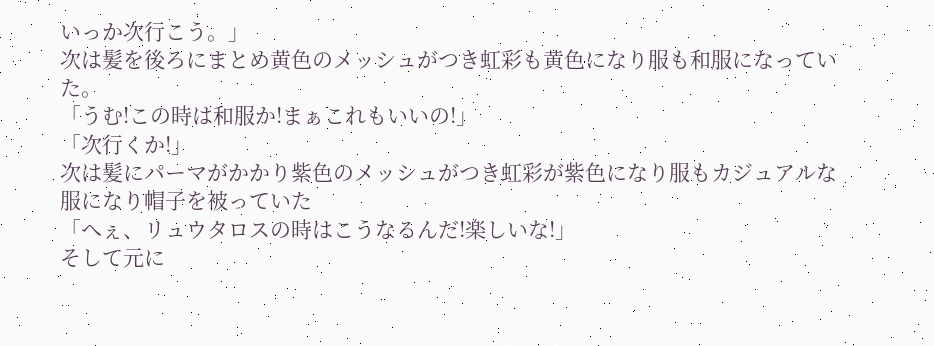いっか次行こう。」
次は髪を後ろにまとめ黄色のメッシュがつき虹彩も黄色になり服も和服になっていた。
「うむ!この時は和服か!まぁこれもいいの!」
「次行くか!」
次は髪にパーマがかかり紫色のメッシュがつき虹彩が紫色になり服もカジュアルな服になり帽子を被っていた
「へぇ、リュウタロスの時はこうなるんだ!楽しいな!」
そして元に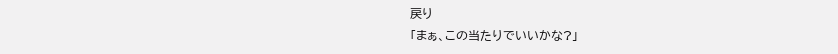戻り
「まぁ、この当たりでいいかな?」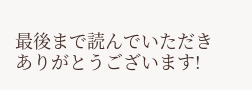最後まで読んでいただきありがとうございます!